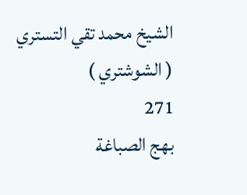الشيخ محمد تقي التستري ( الشوشتري )
271
بهج الصباغة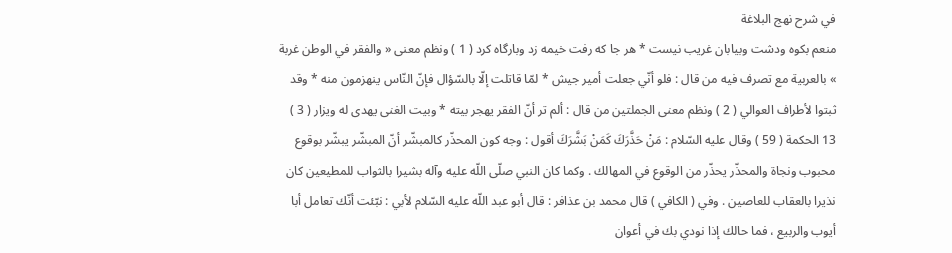في شرح نهج البلاغة
منعم بكوه ودشت وبيابان غريب نيست * هر جا كه رفت خيمه زد وبارگاه كرد ( 1 ) ونظم معنى « والفقر في الوطن غربة » بالعربية مع تصرف فيه من قال : فلو أنّي جعلت أمير جيش * لمّا قاتلت إلّا بالسّؤال فإنّ النّاس ينهزمون منه * وقد ثبتوا لأطراف العوالي ( 2 ) ونظم معنى الجملتين من قال : ألم تر أنّ الفقر يهجر بيته * وبيت الغنى يهدى له ويزار ( 3 ) 13 الحكمة ( 59 ) وقال عليه السّلام : مَنْ حَذَّرَكَ كَمَنْ بَشَّرَكَ أقول : وجه كون المحذّر كالمبشّر أنّ المبشّر يبشّر بوقوع محبوب ونجاة والمحذّر يحذّر من الوقوع في المهالك . وكما كان النبي صلّى اللّه عليه وآله بشيرا بالثواب للمطيعين كان نذيرا بالعقاب للعاصين . وفي ( الكافي ) قال محمد بن عذافر : قال أبو عبد اللّه عليه السّلام لأبي : نبّئت أنّك تعامل أبا أيوب والربيع ، فما حالك إذا نودي بك في أعوان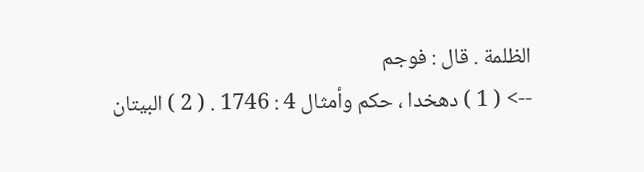الظلمة . قال : فوجم
--> ( 1 ) دهخدا ، حكم وأمثال 4 : 1746 . ( 2 ) البيتان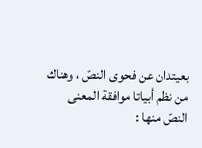بعيتدان عن فحوى النصّ ، وهناك من نظم أبياتا موافقة المعنى النصّ منها :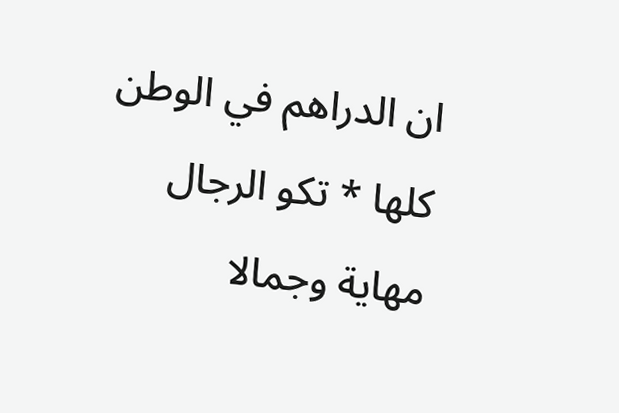ان الدراهم في الوطن كلها * تكو الرجال مهاية وجمالا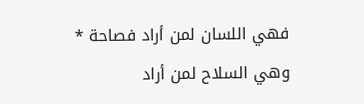فهي اللسان لمن أراد فصاحة * وهي السلاح لمن أراد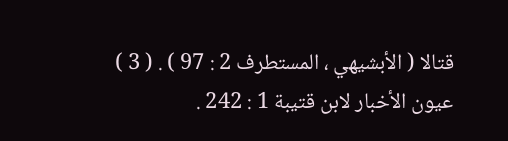قتالا ( الأبشيهي ، المستطرف 2 : 97 ) . ( 3 ) عيون الأخبار لابن قتيبة 1 : 242 .